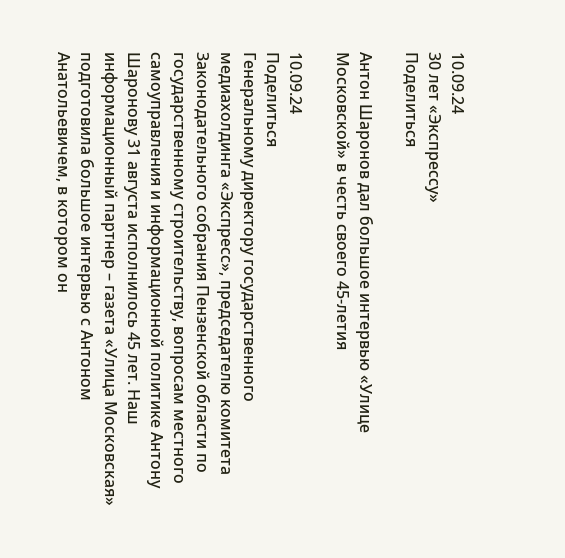10.09.24
30 лет «Экспрессу»
Поделиться

Антон Шаронов дал большое интервью «Улице Московской» в честь своего 45-летия

10.09.24
Поделиться
Генеральному директору государственного медиахолдинга «Экспресс», председателю комитета Законодательного собрания Пензенской области по государственному строительству, вопросам местного самоуправления и информационной политике Антону Шаронову 31 августа исполнилось 45 лет. Наш информационный партнер – газета «Улица Московская» подготовила большое интервью с Антоном Анатольевичем, в котором он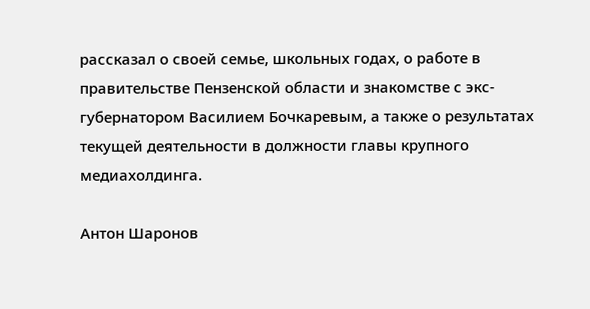рассказал о своей семье, школьных годах, о работе в правительстве Пензенской области и знакомстве с экс-губернатором Василием Бочкаревым, а также о результатах текущей деятельности в должности главы крупного медиахолдинга.

Антон Шаронов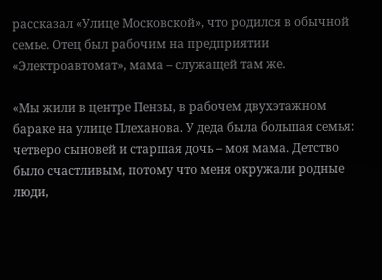рассказал «Улице Московской», что родился в обычной семье. Отец был рабочим на предприятии «Электроавтомат», мама – служащей там же.

«Мы жили в центре Пензы, в рабочем двухэтажном бараке на улице Плеханова. У деда была большая семья: четверо сыновей и старшая дочь – моя мама. Детство было счастливым, потому что меня окружали родные люди,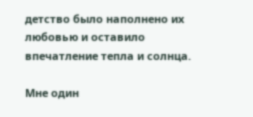детство было наполнено их любовью и оставило впечатление тепла и солнца.

Мне один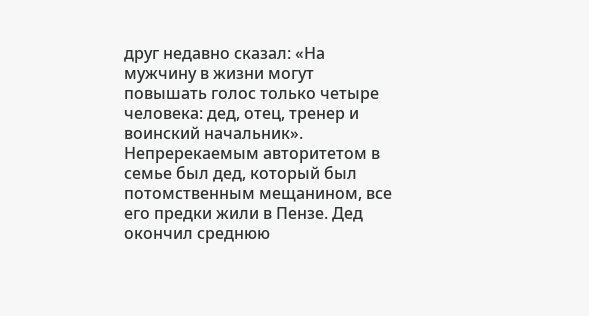друг недавно сказал: «На мужчину в жизни могут повышать голос только четыре человека: дед, отец, тренер и воинский начальник». Непререкаемым авторитетом в семье был дед, который был потомственным мещанином, все его предки жили в Пензе. Дед окончил среднюю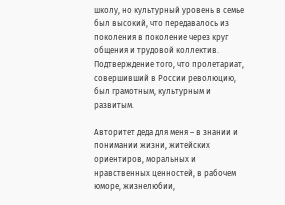школу, но культурный уровень в семье был высокий, что передавалось из поколения в поколение через круг общения и трудовой коллектив. Подтверждение того, что пролетариат, совершивший в России революцию, был грамотным, культурным и развитым.

Авторитет деда для меня – в знании и понимании жизни, житейских ориентиров, моральных и нравственных ценностей, в рабочем юморе, жизнелюбии,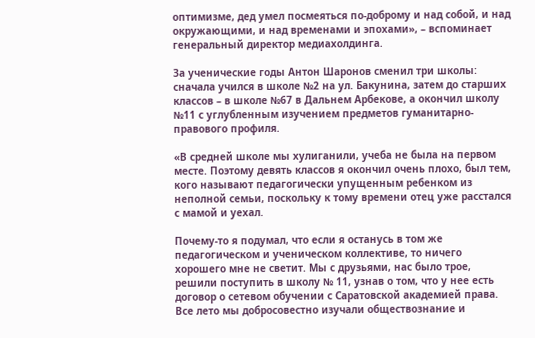оптимизме, дед умел посмеяться по-доброму и над собой, и над окружающими, и над временами и эпохами», – вспоминает генеральный директор медиахолдинга.

За ученические годы Антон Шаронов сменил три школы: сначала учился в школе №2 на ул. Бакунина, затем до старших классов – в школе №67 в Дальнем Арбекове, а окончил школу №11 с углубленным изучением предметов гуманитарно-правового профиля.

«В средней школе мы хулиганили, учеба не была на первом месте. Поэтому девять классов я окончил очень плохо, был тем, кого называют педагогически упущенным ребенком из неполной семьи, поскольку к тому времени отец уже расстался с мамой и уехал.

Почему-то я подумал, что если я останусь в том же педагогическом и ученическом коллективе, то ничего хорошего мне не светит. Мы с друзьями, нас было трое, решили поступить в школу № 11, узнав о том, что у нее есть договор о сетевом обучении с Саратовской академией права. Все лето мы добросовестно изучали обществознание и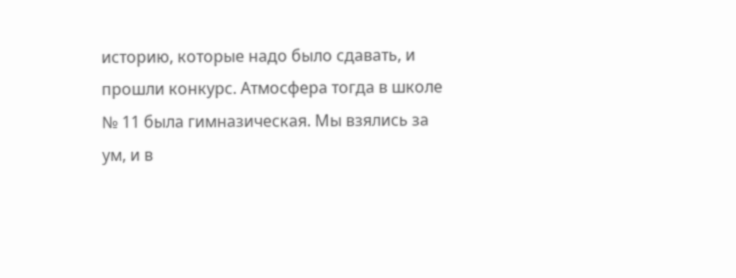историю, которые надо было сдавать, и прошли конкурс. Атмосфера тогда в школе № 11 была гимназическая. Мы взялись за ум, и в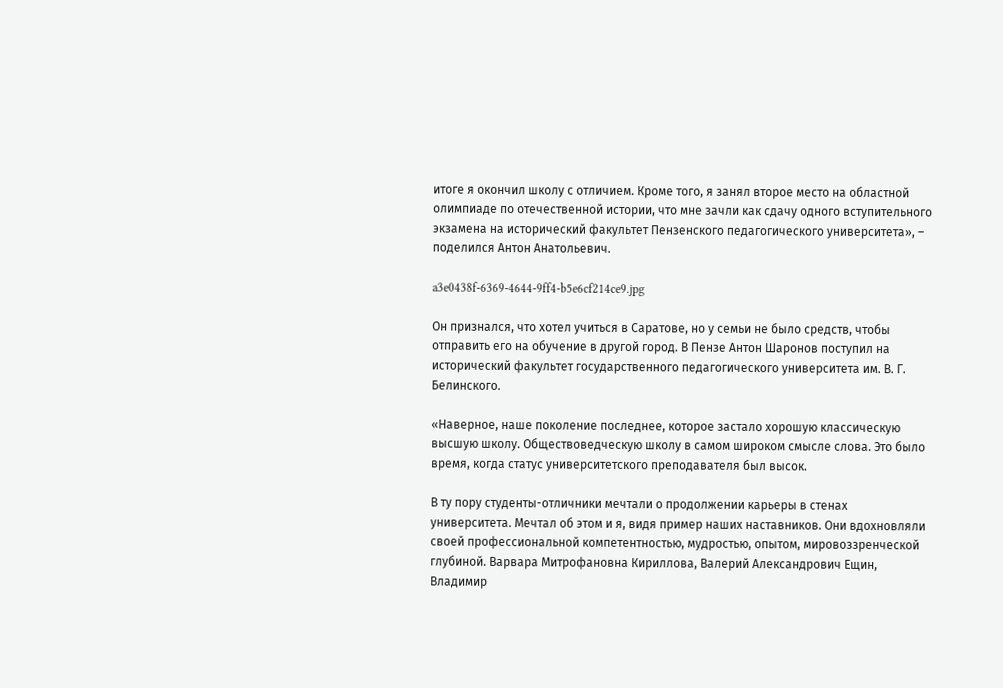итоге я окончил школу с отличием. Кроме того, я занял второе место на областной олимпиаде по отечественной истории, что мне зачли как сдачу одного вступительного экзамена на исторический факультет Пензенского педагогического университета», – поделился Антон Анатольевич.

a3e0438f-6369-4644-9ff4-b5e6cf214ce9.jpg

Он признался, что хотел учиться в Саратове, но у семьи не было средств, чтобы отправить его на обучение в другой город. В Пензе Антон Шаронов поступил на исторический факультет государственного педагогического университета им. В. Г. Белинского.

«Наверное, наше поколение последнее, которое застало хорошую классическую высшую школу. Обществоведческую школу в самом широком смысле слова. Это было время, когда статус университетского преподавателя был высок.

В ту пору студенты-отличники мечтали о продолжении карьеры в стенах университета. Мечтал об этом и я, видя пример наших наставников. Они вдохновляли своей профессиональной компетентностью, мудростью, опытом, мировоззренческой глубиной. Варвара Митрофановна Кириллова, Валерий Александрович Ещин, Владимир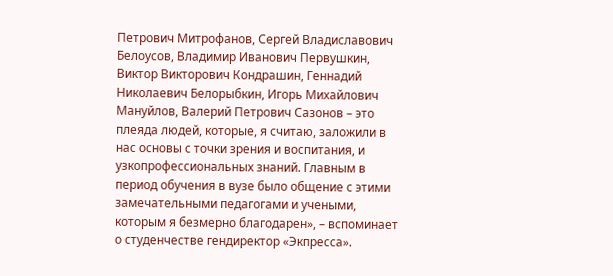Петрович Митрофанов, Сергей Владиславович Белоусов, Владимир Иванович Первушкин, Виктор Викторович Кондрашин, Геннадий Николаевич Белорыбкин, Игорь Михайлович Мануйлов, Валерий Петрович Сазонов – это плеяда людей, которые, я считаю, заложили в нас основы с точки зрения и воспитания, и узкопрофессиональных знаний. Главным в период обучения в вузе было общение с этими замечательными педагогами и учеными, которым я безмерно благодарен», – вспоминает о студенчестве гендиректор «Экпресса».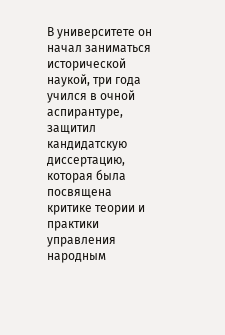В университете он начал заниматься исторической наукой, три года учился в очной аспирантуре, защитил кандидатскую диссертацию, которая была посвящена критике теории и практики управления народным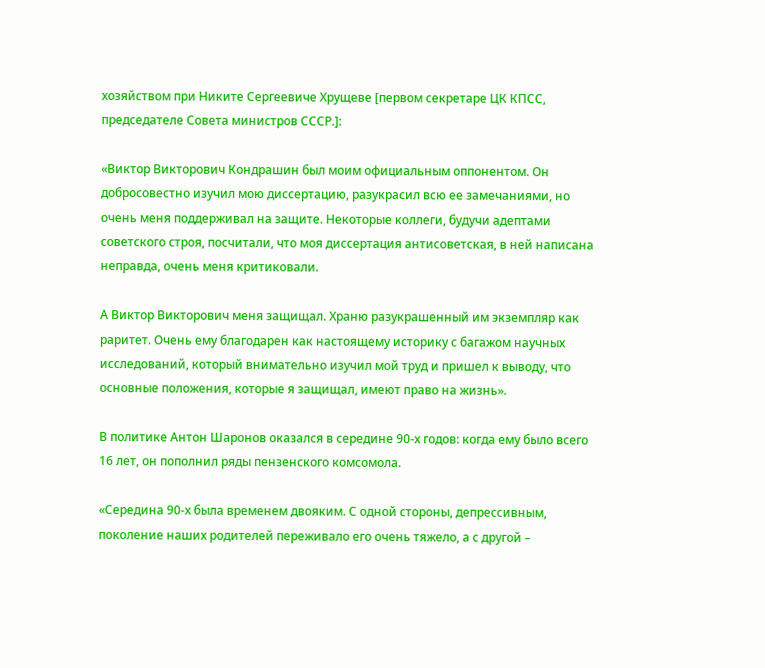хозяйством при Никите Сергеевиче Хрущеве [первом секретаре ЦК КПСС, председателе Совета министров СССР.]:

«Виктор Викторович Кондрашин был моим официальным оппонентом. Он добросовестно изучил мою диссертацию, разукрасил всю ее замечаниями, но очень меня поддерживал на защите. Некоторые коллеги, будучи адептами советского строя, посчитали, что моя диссертация антисоветская, в ней написана неправда, очень меня критиковали.

А Виктор Викторович меня защищал. Храню разукрашенный им экземпляр как раритет. Очень ему благодарен как настоящему историку с багажом научных исследований, который внимательно изучил мой труд и пришел к выводу, что основные положения, которые я защищал, имеют право на жизнь».

В политике Антон Шаронов оказался в середине 90-х годов: когда ему было всего 16 лет, он пополнил ряды пензенского комсомола.

«Середина 90-х была временем двояким. С одной стороны, депрессивным, поколение наших родителей переживало его очень тяжело, а с другой –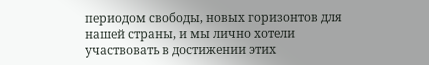периодом свободы, новых горизонтов для нашей страны, и мы лично хотели участвовать в достижении этих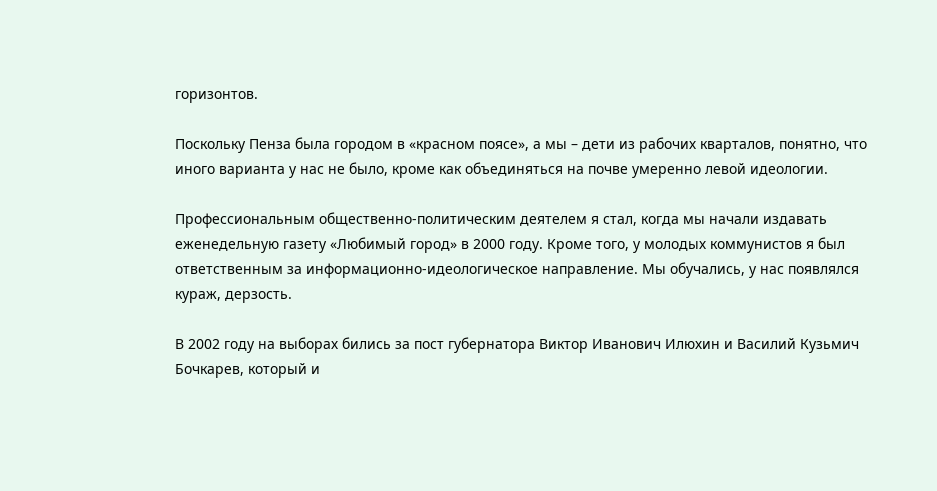горизонтов.

Поскольку Пенза была городом в «красном поясе», а мы – дети из рабочих кварталов, понятно, что иного варианта у нас не было, кроме как объединяться на почве умеренно левой идеологии.

Профессиональным общественно-политическим деятелем я стал, когда мы начали издавать еженедельную газету «Любимый город» в 2000 году. Кроме того, у молодых коммунистов я был ответственным за информационно-идеологическое направление. Мы обучались, у нас появлялся кураж, дерзость.

В 2002 году на выборах бились за пост губернатора Виктор Иванович Илюхин и Василий Кузьмич Бочкарев, который и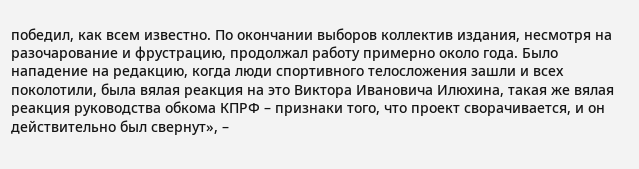победил, как всем известно. По окончании выборов коллектив издания, несмотря на разочарование и фрустрацию, продолжал работу примерно около года. Было нападение на редакцию, когда люди спортивного телосложения зашли и всех поколотили, была вялая реакция на это Виктора Ивановича Илюхина, такая же вялая реакция руководства обкома КПРФ – признаки того, что проект сворачивается, и он действительно был свернут», –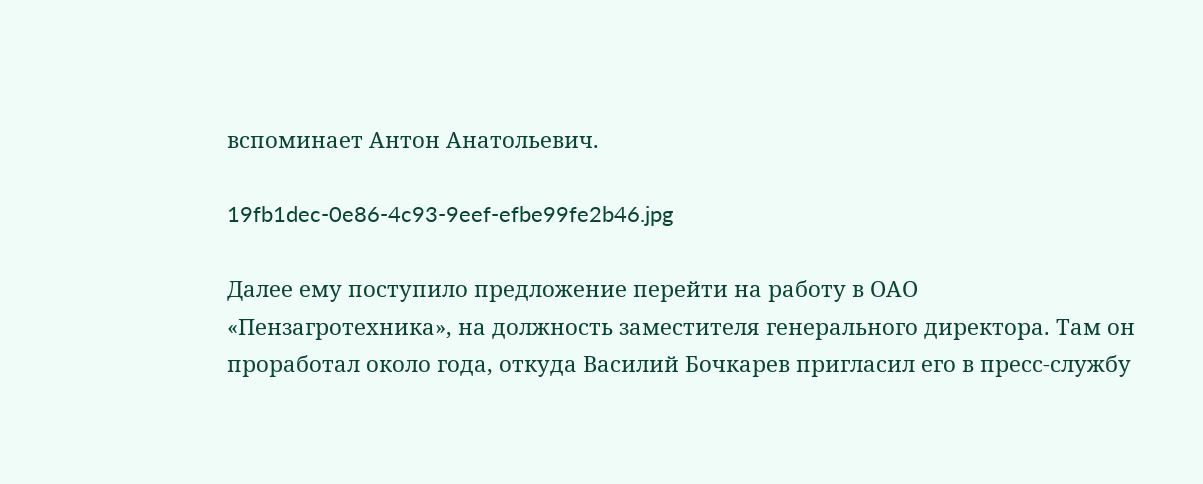вспоминает Антон Анатольевич.

19fb1dec-0e86-4c93-9eef-efbe99fe2b46.jpg

Далее ему поступило предложение перейти на работу в ОАО «Пензагротехника», на должность заместителя генерального директора. Там он проработал около года, откуда Василий Бочкарев пригласил его в пресс-службу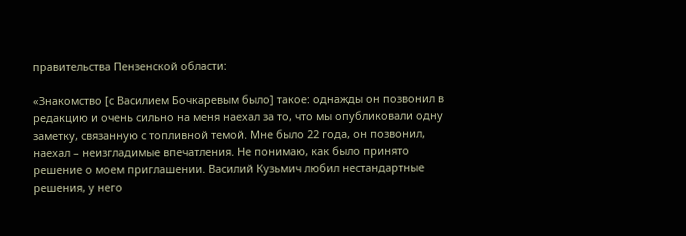правительства Пензенской области:

«Знакомство [с Василием Бочкаревым было] такое: однажды он позвонил в редакцию и очень сильно на меня наехал за то, что мы опубликовали одну заметку, связанную с топливной темой. Мне было 22 года, он позвонил, наехал – неизгладимые впечатления. Не понимаю, как было принято решение о моем приглашении. Василий Кузьмич любил нестандартные решения, у него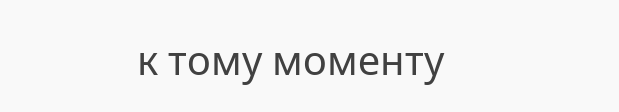к тому моменту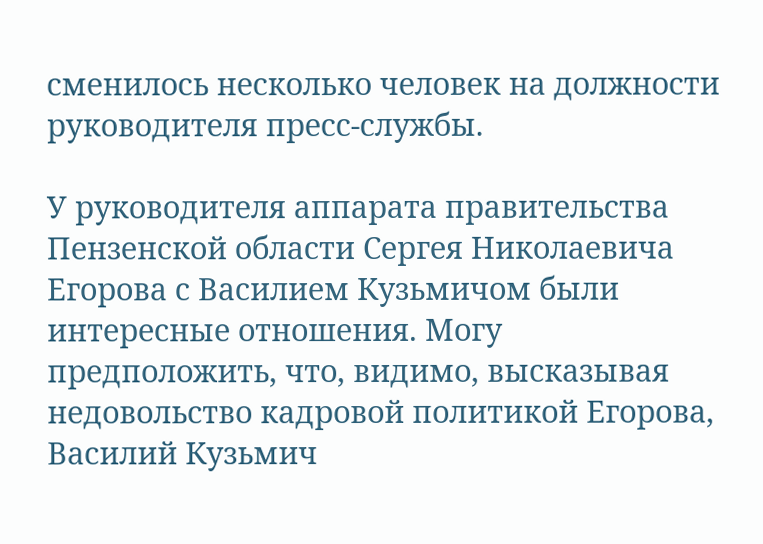сменилось несколько человек на должности руководителя пресс-службы.

У руководителя аппарата правительства Пензенской области Сергея Николаевича Егорова с Василием Кузьмичом были интересные отношения. Могу предположить, что, видимо, высказывая недовольство кадровой политикой Егорова, Василий Кузьмич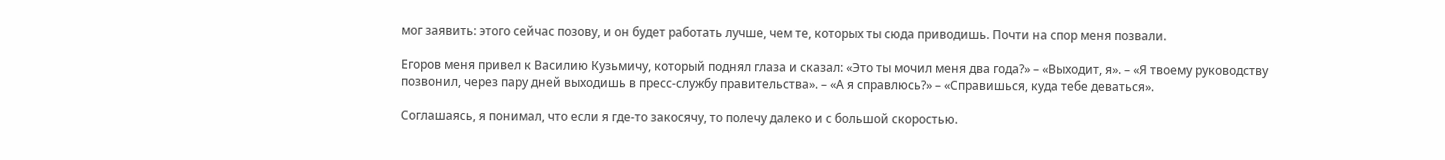мог заявить: этого сейчас позову, и он будет работать лучше, чем те, которых ты сюда приводишь. Почти на спор меня позвали.

Егоров меня привел к Василию Кузьмичу, который поднял глаза и сказал: «Это ты мочил меня два года?» – «Выходит, я». – «Я твоему руководству позвонил, через пару дней выходишь в пресс-службу правительства». – «А я справлюсь?» – «Справишься, куда тебе деваться».

Соглашаясь, я понимал, что если я где-то закосячу, то полечу далеко и с большой скоростью.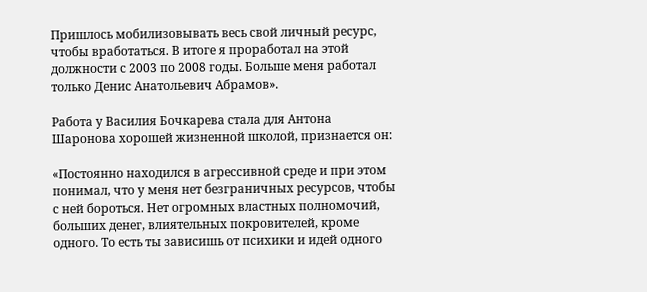Пришлось мобилизовывать весь свой личный ресурс, чтобы вработаться. В итоге я проработал на этой должности с 2003 по 2008 годы. Больше меня работал только Денис Анатольевич Абрамов».

Работа у Василия Бочкарева стала для Антона Шаронова хорошей жизненной школой, признается он:

«Постоянно находился в агрессивной среде и при этом понимал, что у меня нет безграничных ресурсов, чтобы с ней бороться. Нет огромных властных полномочий, больших денег, влиятельных покровителей, кроме одного. То есть ты зависишь от психики и идей одного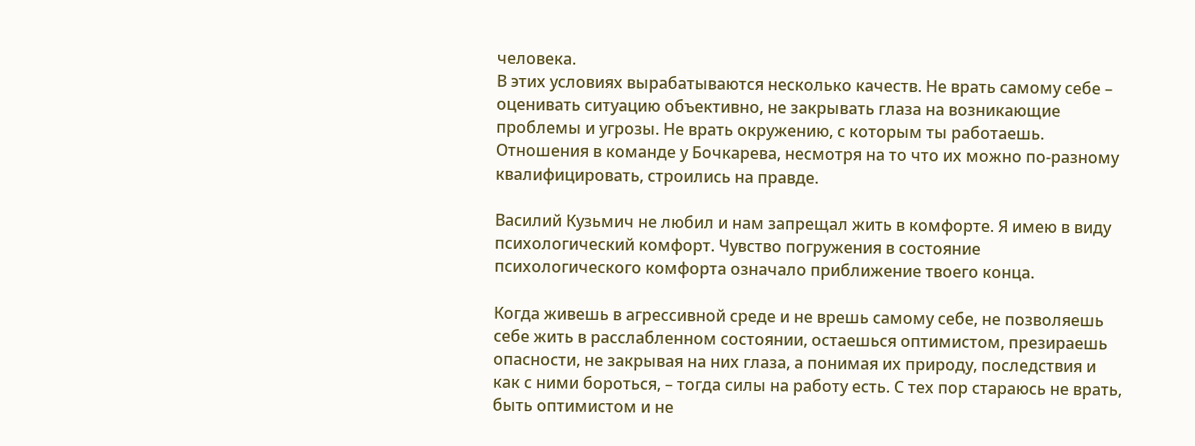человека.
В этих условиях вырабатываются несколько качеств. Не врать самому себе – оценивать ситуацию объективно, не закрывать глаза на возникающие проблемы и угрозы. Не врать окружению, с которым ты работаешь. Отношения в команде у Бочкарева, несмотря на то что их можно по-разному квалифицировать, строились на правде.

Василий Кузьмич не любил и нам запрещал жить в комфорте. Я имею в виду психологический комфорт. Чувство погружения в состояние психологического комфорта означало приближение твоего конца.

Когда живешь в агрессивной среде и не врешь самому себе, не позволяешь себе жить в расслабленном состоянии, остаешься оптимистом, презираешь опасности, не закрывая на них глаза, а понимая их природу, последствия и как с ними бороться, – тогда силы на работу есть. С тех пор стараюсь не врать, быть оптимистом и не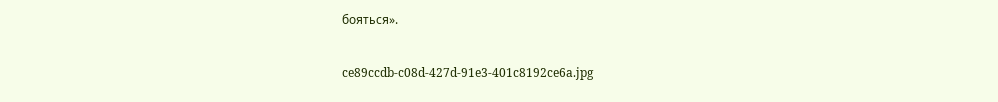бояться».

ce89ccdb-c08d-427d-91e3-401c8192ce6a.jpg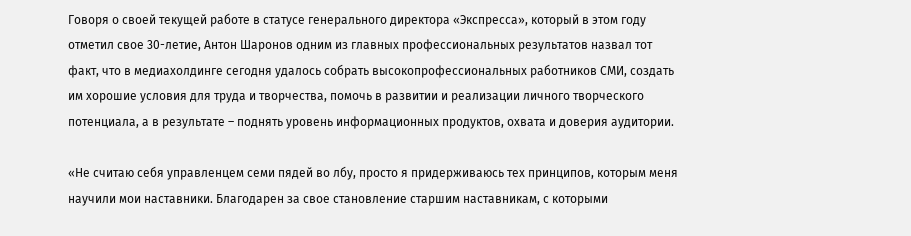Говоря о своей текущей работе в статусе генерального директора «Экспресса», который в этом году отметил свое 30-летие, Антон Шаронов одним из главных профессиональных результатов назвал тот факт, что в медиахолдинге сегодня удалось собрать высокопрофессиональных работников СМИ, создать им хорошие условия для труда и творчества, помочь в развитии и реализации личного творческого потенциала, а в результате – поднять уровень информационных продуктов, охвата и доверия аудитории.

«Не считаю себя управленцем семи пядей во лбу, просто я придерживаюсь тех принципов, которым меня научили мои наставники. Благодарен за свое становление старшим наставникам, с которыми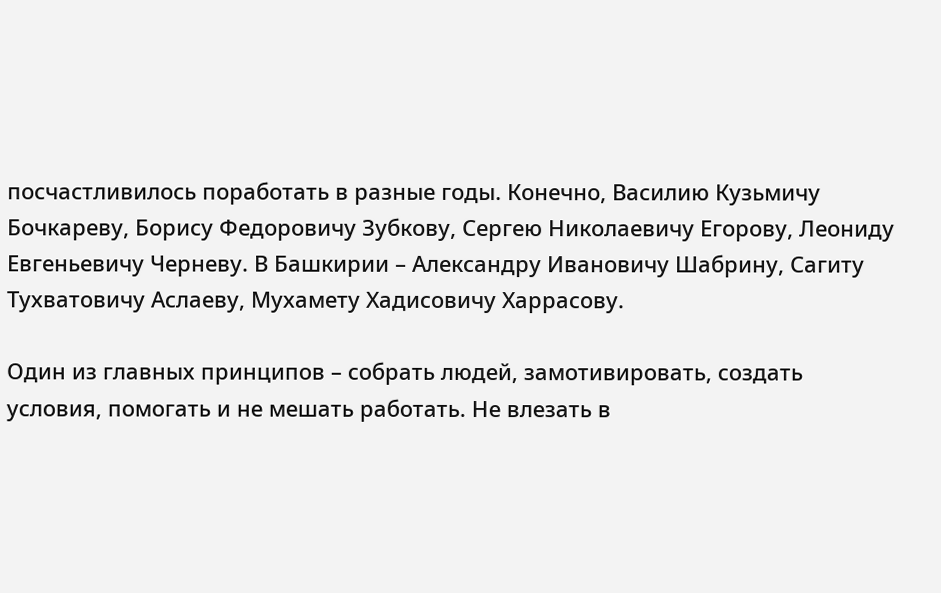посчастливилось поработать в разные годы. Конечно, Василию Кузьмичу Бочкареву, Борису Федоровичу Зубкову, Сергею Николаевичу Егорову, Леониду Евгеньевичу Черневу. В Башкирии – Александру Ивановичу Шабрину, Сагиту Тухватовичу Аслаеву, Мухамету Хадисовичу Харрасову.

Один из главных принципов – собрать людей, замотивировать, создать условия, помогать и не мешать работать. Не влезать в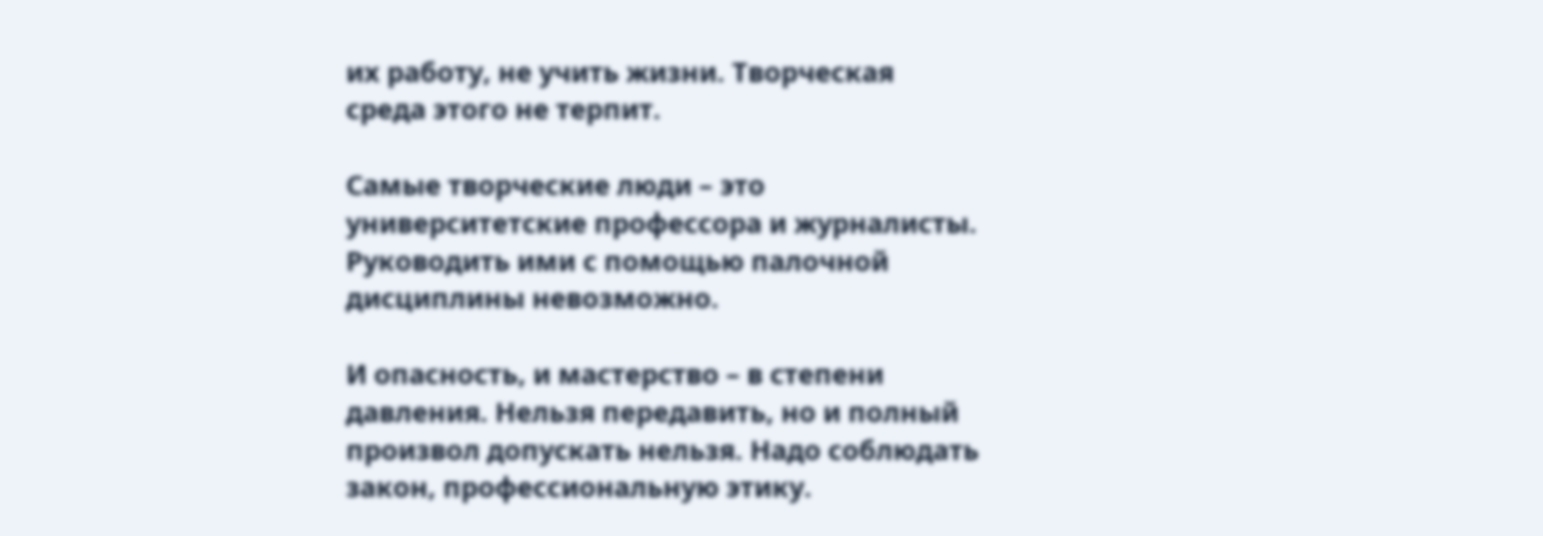их работу, не учить жизни. Творческая среда этого не терпит.

Самые творческие люди – это университетские профессора и журналисты. Руководить ими с помощью палочной дисциплины невозможно.

И опасность, и мастерство – в степени давления. Нельзя передавить, но и полный произвол допускать нельзя. Надо соблюдать закон, профессиональную этику.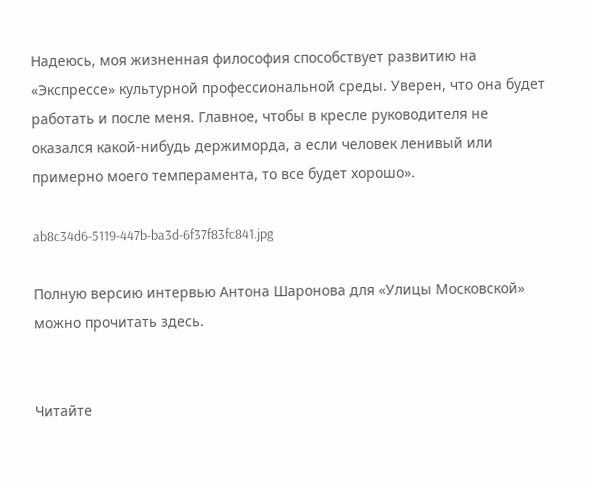Надеюсь, моя жизненная философия способствует развитию на «Экспрессе» культурной профессиональной среды. Уверен, что она будет работать и после меня. Главное, чтобы в кресле руководителя не оказался какой-нибудь держиморда, а если человек ленивый или примерно моего темперамента, то все будет хорошо».

ab8c34d6-5119-447b-ba3d-6f37f83fc841.jpg

Полную версию интервью Антона Шаронова для «Улицы Московской» можно прочитать здесь.


Читайте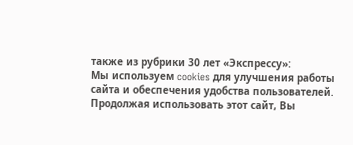также из рубрики 30 лет «Экспрессу»:
Мы используем cookies для улучшения работы сайта и обеспечения удобства пользователей. Продолжая использовать этот сайт, Вы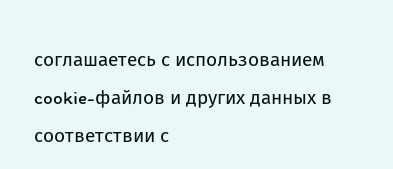соглашаетесь с использованием cookie-файлов и других данных в соответствии с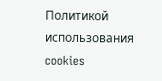Политикой использования cookies